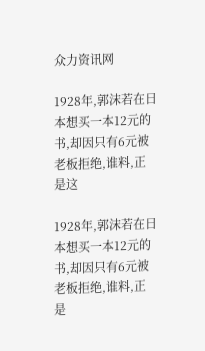众力资讯网

1928年,郭沫若在日本想买一本12元的书,却因只有6元被老板拒绝,谁料,正是这

1928年,郭沫若在日本想买一本12元的书,却因只有6元被老板拒绝,谁料,正是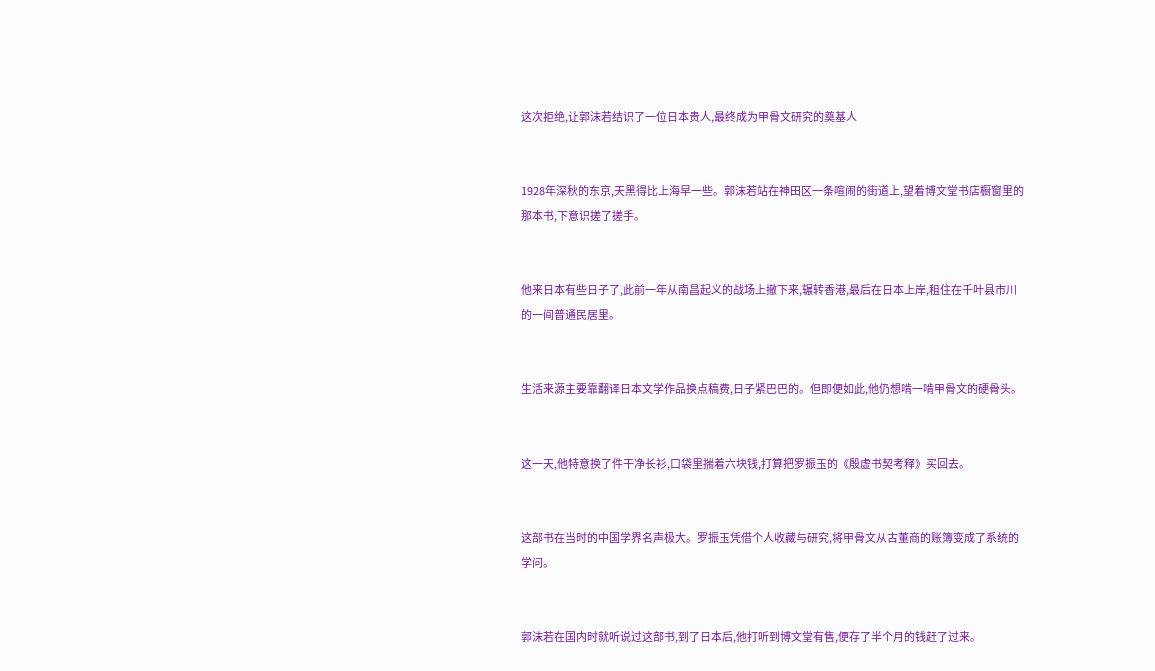这次拒绝,让郭沫若结识了一位日本贵人,最终成为甲骨文研究的奠基人


1928年深秋的东京,天黑得比上海早一些。郭沫若站在神田区一条喧闹的街道上,望着博文堂书店橱窗里的那本书,下意识搓了搓手。


他来日本有些日子了,此前一年从南昌起义的战场上撤下来,辗转香港,最后在日本上岸,租住在千叶县市川的一间普通民居里。


生活来源主要靠翻译日本文学作品换点稿费,日子紧巴巴的。但即便如此,他仍想啃一啃甲骨文的硬骨头。


这一天,他特意换了件干净长衫,口袋里揣着六块钱,打算把罗振玉的《殷虚书契考释》买回去。


这部书在当时的中国学界名声极大。罗振玉凭借个人收藏与研究,将甲骨文从古董商的账簿变成了系统的学问。


郭沫若在国内时就听说过这部书,到了日本后,他打听到博文堂有售,便存了半个月的钱赶了过来。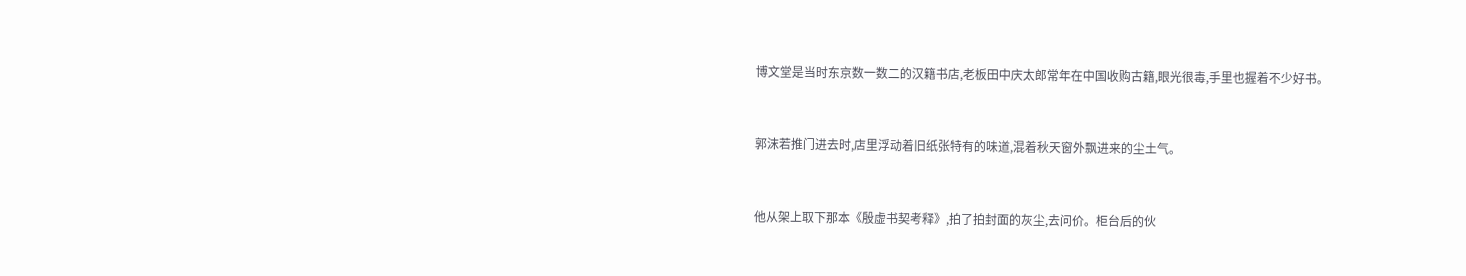博文堂是当时东京数一数二的汉籍书店,老板田中庆太郎常年在中国收购古籍,眼光很毒,手里也握着不少好书。


郭沫若推门进去时,店里浮动着旧纸张特有的味道,混着秋天窗外飘进来的尘土气。


他从架上取下那本《殷虚书契考释》,拍了拍封面的灰尘,去问价。柜台后的伙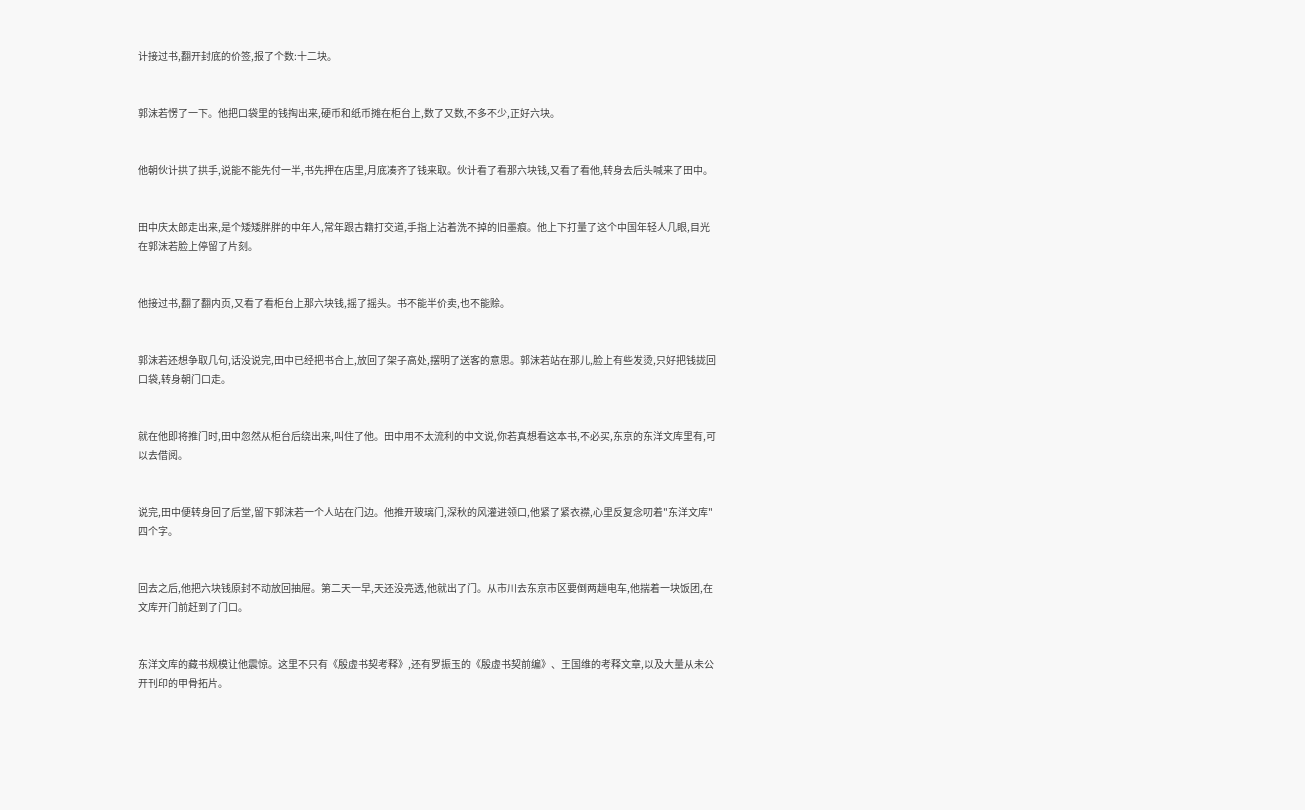计接过书,翻开封底的价签,报了个数:十二块。


郭沫若愣了一下。他把口袋里的钱掏出来,硬币和纸币摊在柜台上,数了又数,不多不少,正好六块。


他朝伙计拱了拱手,说能不能先付一半,书先押在店里,月底凑齐了钱来取。伙计看了看那六块钱,又看了看他,转身去后头喊来了田中。


田中庆太郎走出来,是个矮矮胖胖的中年人,常年跟古籍打交道,手指上沾着洗不掉的旧墨痕。他上下打量了这个中国年轻人几眼,目光在郭沫若脸上停留了片刻。


他接过书,翻了翻内页,又看了看柜台上那六块钱,摇了摇头。书不能半价卖,也不能赊。


郭沫若还想争取几句,话没说完,田中已经把书合上,放回了架子高处,摆明了送客的意思。郭沫若站在那儿,脸上有些发烫,只好把钱拢回口袋,转身朝门口走。


就在他即将推门时,田中忽然从柜台后绕出来,叫住了他。田中用不太流利的中文说,你若真想看这本书,不必买,东京的东洋文库里有,可以去借阅。


说完,田中便转身回了后堂,留下郭沫若一个人站在门边。他推开玻璃门,深秋的风灌进领口,他紧了紧衣襟,心里反复念叨着"东洋文库"四个字。


回去之后,他把六块钱原封不动放回抽屉。第二天一早,天还没亮透,他就出了门。从市川去东京市区要倒两趟电车,他揣着一块饭团,在文库开门前赶到了门口。


东洋文库的藏书规模让他震惊。这里不只有《殷虚书契考释》,还有罗振玉的《殷虚书契前编》、王国维的考释文章,以及大量从未公开刊印的甲骨拓片。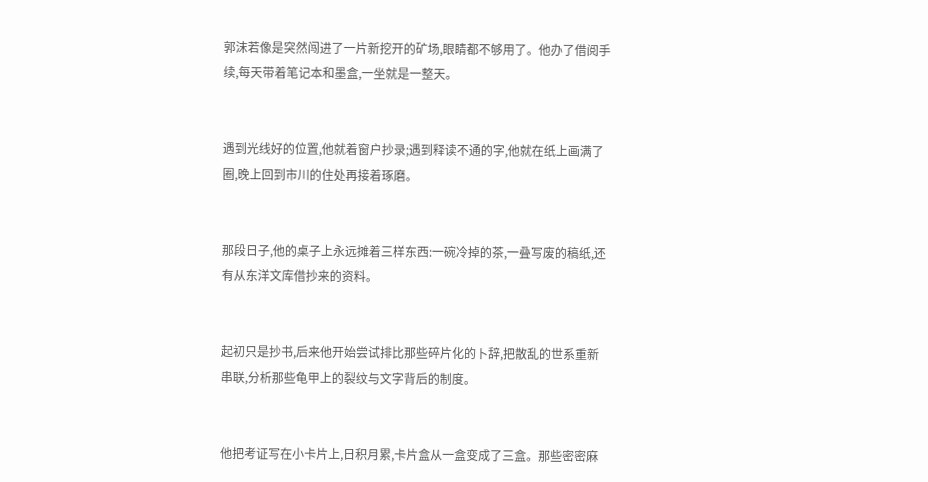郭沫若像是突然闯进了一片新挖开的矿场,眼睛都不够用了。他办了借阅手续,每天带着笔记本和墨盒,一坐就是一整天。


遇到光线好的位置,他就着窗户抄录;遇到释读不通的字,他就在纸上画满了圈,晚上回到市川的住处再接着琢磨。


那段日子,他的桌子上永远摊着三样东西:一碗冷掉的茶,一叠写废的稿纸,还有从东洋文库借抄来的资料。


起初只是抄书,后来他开始尝试排比那些碎片化的卜辞,把散乱的世系重新串联,分析那些龟甲上的裂纹与文字背后的制度。


他把考证写在小卡片上,日积月累,卡片盒从一盒变成了三盒。那些密密麻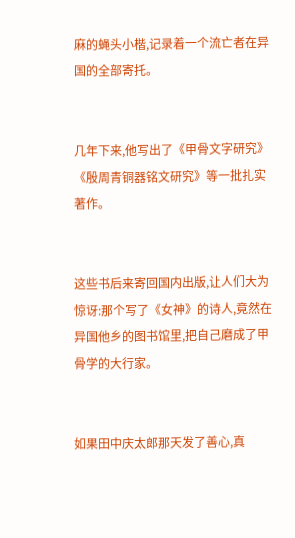麻的蝇头小楷,记录着一个流亡者在异国的全部寄托。


几年下来,他写出了《甲骨文字研究》《殷周青铜器铭文研究》等一批扎实著作。


这些书后来寄回国内出版,让人们大为惊讶:那个写了《女神》的诗人,竟然在异国他乡的图书馆里,把自己磨成了甲骨学的大行家。


如果田中庆太郎那天发了善心,真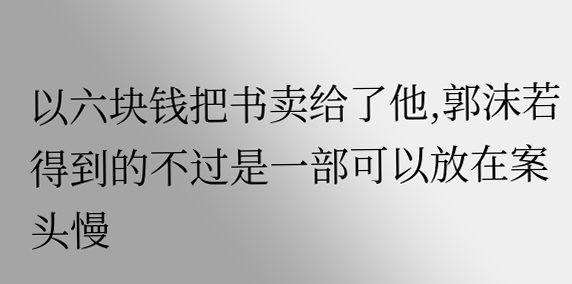以六块钱把书卖给了他,郭沫若得到的不过是一部可以放在案头慢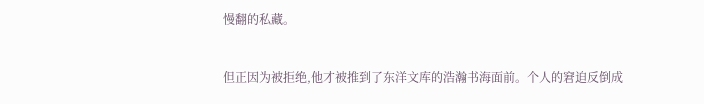慢翻的私藏。


但正因为被拒绝,他才被推到了东洋文库的浩瀚书海面前。个人的窘迫反倒成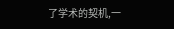了学术的契机,一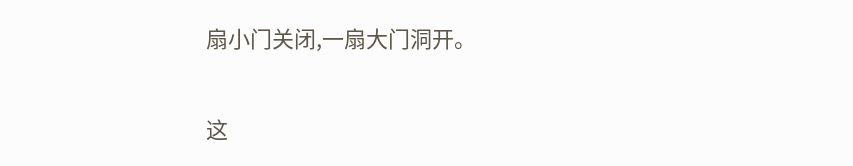扇小门关闭,一扇大门洞开。


这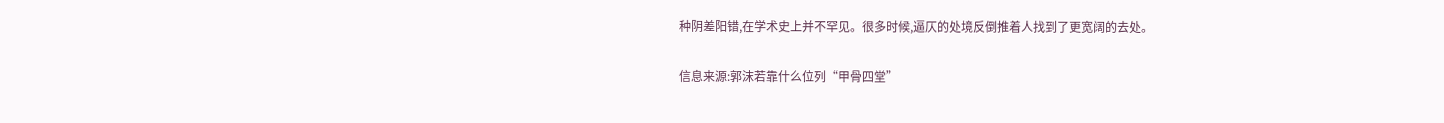种阴差阳错,在学术史上并不罕见。很多时候,逼仄的处境反倒推着人找到了更宽阔的去处。

信息来源:郭沫若靠什么位列“甲骨四堂”